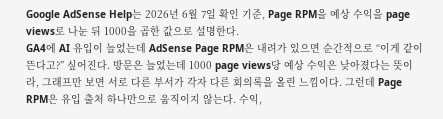Google AdSense Help는 2026년 6월 7일 확인 기준, Page RPM을 예상 수익을 page views로 나눈 뒤 1000을 곱한 값으로 설명한다.
GA4에 AI 유입이 늘었는데 AdSense Page RPM은 내려가 있으면 순간적으로 “이게 같이 뜬다고?” 싶어진다. 방문은 늘었는데 1000 page views당 예상 수익은 낮아졌다는 뜻이라, 그래프만 보면 서로 다른 부서가 각자 다른 회의록을 올린 느낌이다. 그런데 Page RPM은 유입 출처 하나만으로 움직이지 않는다. 수익,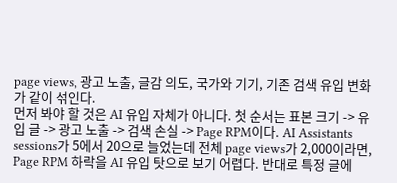page views, 광고 노출, 글감 의도, 국가와 기기, 기존 검색 유입 변화가 같이 섞인다.
먼저 봐야 할 것은 AI 유입 자체가 아니다. 첫 순서는 표본 크기 -> 유입 글 -> 광고 노출 -> 검색 손실 -> Page RPM이다. AI Assistants sessions가 5에서 20으로 늘었는데 전체 page views가 2,000이라면, Page RPM 하락을 AI 유입 탓으로 보기 어렵다. 반대로 특정 글에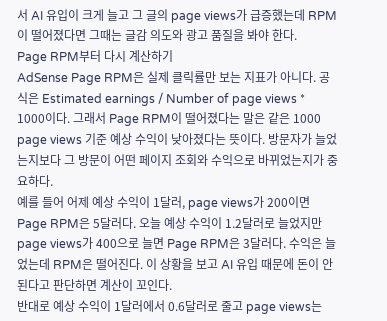서 AI 유입이 크게 늘고 그 글의 page views가 급증했는데 RPM이 떨어졌다면 그때는 글감 의도와 광고 품질을 봐야 한다.
Page RPM부터 다시 계산하기
AdSense Page RPM은 실제 클릭률만 보는 지표가 아니다. 공식은 Estimated earnings / Number of page views * 1000이다. 그래서 Page RPM이 떨어졌다는 말은 같은 1000 page views 기준 예상 수익이 낮아졌다는 뜻이다. 방문자가 늘었는지보다 그 방문이 어떤 페이지 조회와 수익으로 바뀌었는지가 중요하다.
예를 들어 어제 예상 수익이 1달러, page views가 200이면 Page RPM은 5달러다. 오늘 예상 수익이 1.2달러로 늘었지만 page views가 400으로 늘면 Page RPM은 3달러다. 수익은 늘었는데 RPM은 떨어진다. 이 상황을 보고 AI 유입 때문에 돈이 안 된다고 판단하면 계산이 꼬인다.
반대로 예상 수익이 1달러에서 0.6달러로 줄고 page views는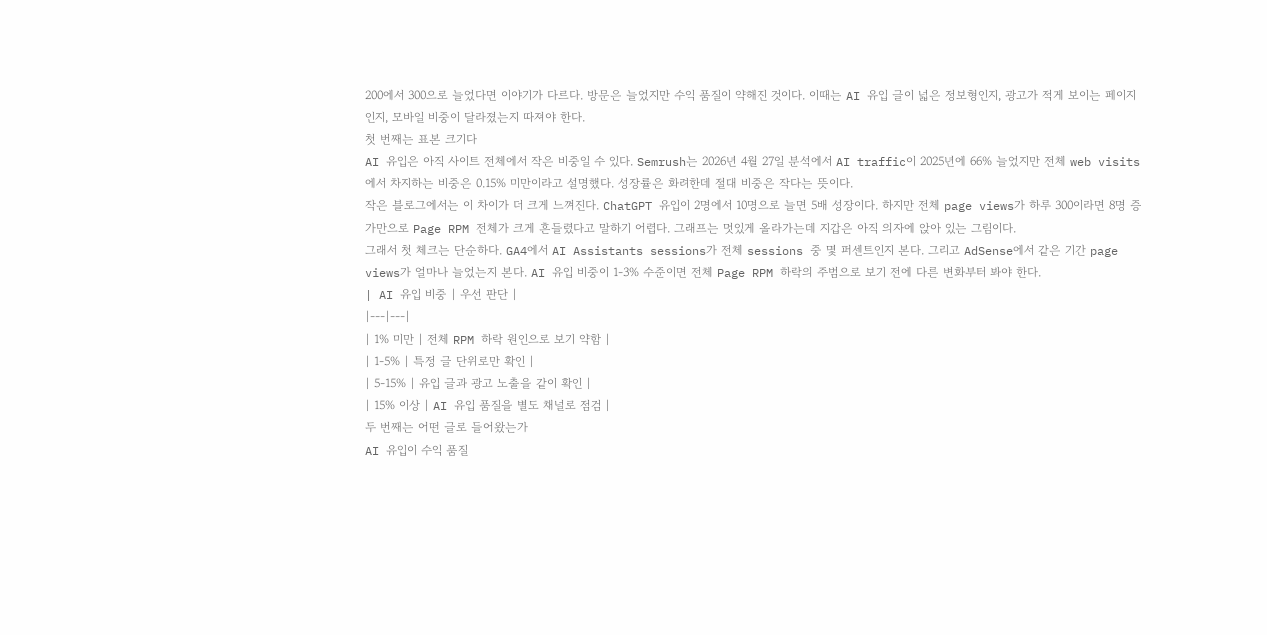200에서 300으로 늘었다면 이야기가 다르다. 방문은 늘었지만 수익 품질이 약해진 것이다. 이때는 AI 유입 글이 넓은 정보형인지, 광고가 적게 보이는 페이지인지, 모바일 비중이 달라졌는지 따져야 한다.
첫 번째는 표본 크기다
AI 유입은 아직 사이트 전체에서 작은 비중일 수 있다. Semrush는 2026년 4월 27일 분석에서 AI traffic이 2025년에 66% 늘었지만 전체 web visits에서 차지하는 비중은 0.15% 미만이라고 설명했다. 성장률은 화려한데 절대 비중은 작다는 뜻이다.
작은 블로그에서는 이 차이가 더 크게 느껴진다. ChatGPT 유입이 2명에서 10명으로 늘면 5배 성장이다. 하지만 전체 page views가 하루 300이라면 8명 증가만으로 Page RPM 전체가 크게 흔들렸다고 말하기 어렵다. 그래프는 멋있게 올라가는데 지갑은 아직 의자에 앉아 있는 그림이다.
그래서 첫 체크는 단순하다. GA4에서 AI Assistants sessions가 전체 sessions 중 몇 퍼센트인지 본다. 그리고 AdSense에서 같은 기간 page views가 얼마나 늘었는지 본다. AI 유입 비중이 1-3% 수준이면 전체 Page RPM 하락의 주범으로 보기 전에 다른 변화부터 봐야 한다.
| AI 유입 비중 | 우선 판단 |
|---|---|
| 1% 미만 | 전체 RPM 하락 원인으로 보기 약함 |
| 1-5% | 특정 글 단위로만 확인 |
| 5-15% | 유입 글과 광고 노출을 같이 확인 |
| 15% 이상 | AI 유입 품질을 별도 채널로 점검 |
두 번째는 어떤 글로 들어왔는가
AI 유입이 수익 품질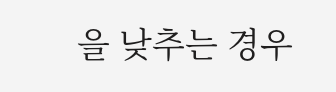을 낮추는 경우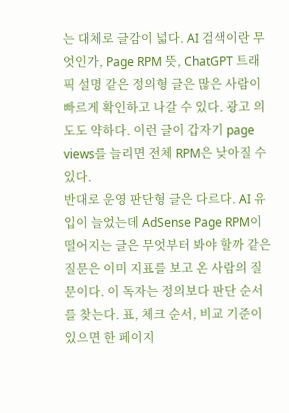는 대체로 글감이 넓다. AI 검색이란 무엇인가, Page RPM 뜻, ChatGPT 트래픽 설명 같은 정의형 글은 많은 사람이 빠르게 확인하고 나갈 수 있다. 광고 의도도 약하다. 이런 글이 갑자기 page views를 늘리면 전체 RPM은 낮아질 수 있다.
반대로 운영 판단형 글은 다르다. AI 유입이 늘었는데 AdSense Page RPM이 떨어지는 글은 무엇부터 봐야 할까 같은 질문은 이미 지표를 보고 온 사람의 질문이다. 이 독자는 정의보다 판단 순서를 찾는다. 표, 체크 순서, 비교 기준이 있으면 한 페이지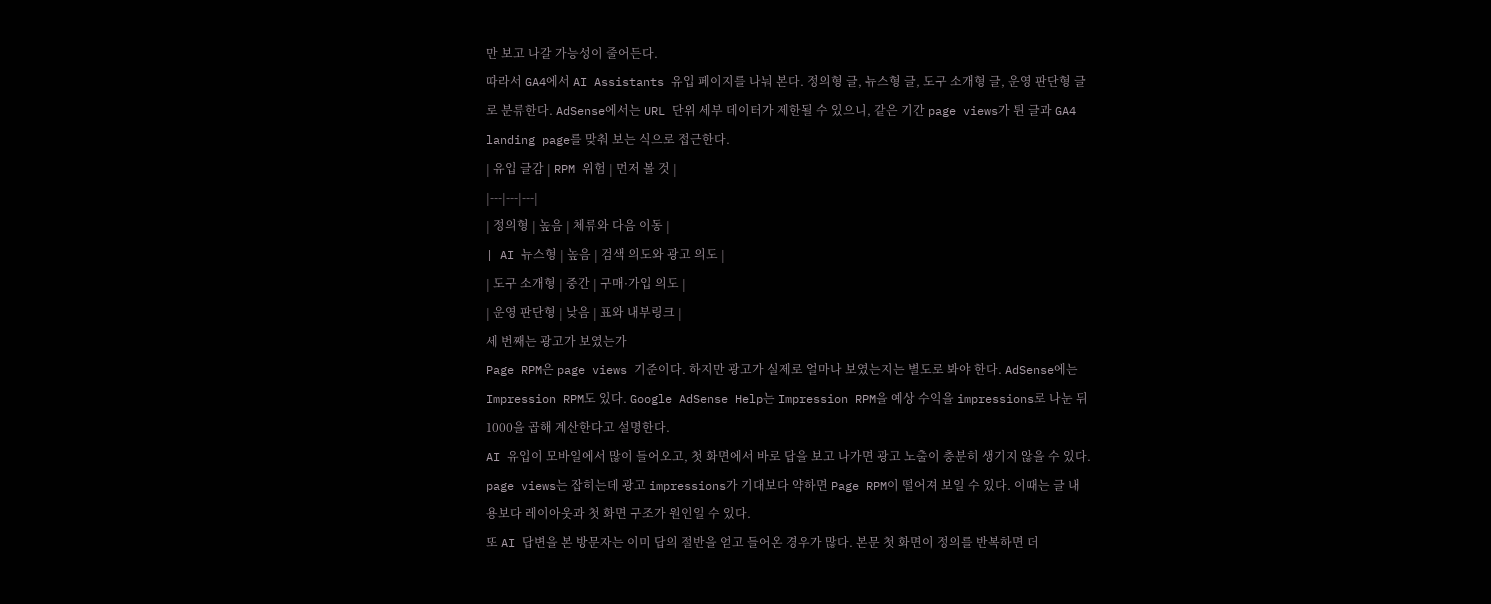만 보고 나갈 가능성이 줄어든다.
따라서 GA4에서 AI Assistants 유입 페이지를 나눠 본다. 정의형 글, 뉴스형 글, 도구 소개형 글, 운영 판단형 글로 분류한다. AdSense에서는 URL 단위 세부 데이터가 제한될 수 있으니, 같은 기간 page views가 튄 글과 GA4 landing page를 맞춰 보는 식으로 접근한다.
| 유입 글감 | RPM 위험 | 먼저 볼 것 |
|---|---|---|
| 정의형 | 높음 | 체류와 다음 이동 |
| AI 뉴스형 | 높음 | 검색 의도와 광고 의도 |
| 도구 소개형 | 중간 | 구매·가입 의도 |
| 운영 판단형 | 낮음 | 표와 내부링크 |
세 번째는 광고가 보였는가
Page RPM은 page views 기준이다. 하지만 광고가 실제로 얼마나 보였는지는 별도로 봐야 한다. AdSense에는 Impression RPM도 있다. Google AdSense Help는 Impression RPM을 예상 수익을 impressions로 나눈 뒤 1000을 곱해 계산한다고 설명한다.
AI 유입이 모바일에서 많이 들어오고, 첫 화면에서 바로 답을 보고 나가면 광고 노출이 충분히 생기지 않을 수 있다. page views는 잡히는데 광고 impressions가 기대보다 약하면 Page RPM이 떨어져 보일 수 있다. 이때는 글 내용보다 레이아웃과 첫 화면 구조가 원인일 수 있다.
또 AI 답변을 본 방문자는 이미 답의 절반을 얻고 들어온 경우가 많다. 본문 첫 화면이 정의를 반복하면 더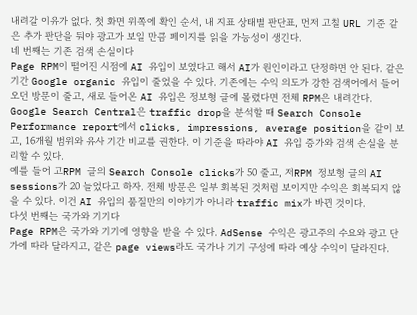내려갈 이유가 없다. 첫 화면 위쪽에 확인 순서, 내 지표 상태별 판단표, 먼저 고칠 URL 기준 같은 추가 판단을 둬야 광고가 보일 만큼 페이지를 읽을 가능성이 생긴다.
네 번째는 기존 검색 손실이다
Page RPM이 떨어진 시점에 AI 유입이 보였다고 해서 AI가 원인이라고 단정하면 안 된다. 같은 기간 Google organic 유입이 줄었을 수 있다. 기존에는 수익 의도가 강한 검색어에서 들어오던 방문이 줄고, 새로 들어온 AI 유입은 정보형 글에 몰렸다면 전체 RPM은 내려간다.
Google Search Central은 traffic drop을 분석할 때 Search Console Performance report에서 clicks, impressions, average position을 같이 보고, 16개월 범위와 유사 기간 비교를 권한다. 이 기준을 따라야 AI 유입 증가와 검색 손실을 분리할 수 있다.
예를 들어 고RPM 글의 Search Console clicks가 50 줄고, 저RPM 정보형 글의 AI sessions가 20 늘었다고 하자. 전체 방문은 일부 회복된 것처럼 보이지만 수익은 회복되지 않을 수 있다. 이건 AI 유입의 품질만의 이야기가 아니라 traffic mix가 바뀐 것이다.
다섯 번째는 국가와 기기다
Page RPM은 국가와 기기에 영향을 받을 수 있다. AdSense 수익은 광고주의 수요와 광고 단가에 따라 달라지고, 같은 page views라도 국가나 기기 구성에 따라 예상 수익이 달라진다.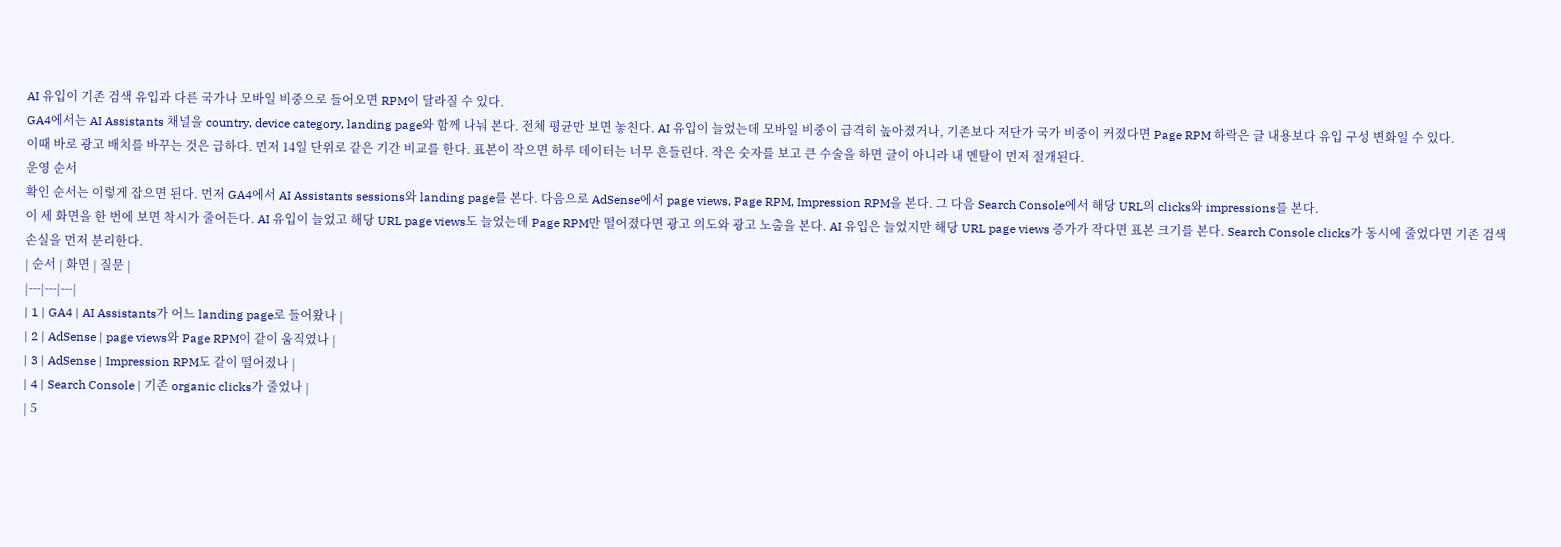AI 유입이 기존 검색 유입과 다른 국가나 모바일 비중으로 들어오면 RPM이 달라질 수 있다.
GA4에서는 AI Assistants 채널을 country, device category, landing page와 함께 나눠 본다. 전체 평균만 보면 놓친다. AI 유입이 늘었는데 모바일 비중이 급격히 높아졌거나, 기존보다 저단가 국가 비중이 커졌다면 Page RPM 하락은 글 내용보다 유입 구성 변화일 수 있다.
이때 바로 광고 배치를 바꾸는 것은 급하다. 먼저 14일 단위로 같은 기간 비교를 한다. 표본이 작으면 하루 데이터는 너무 흔들린다. 작은 숫자를 보고 큰 수술을 하면 글이 아니라 내 멘탈이 먼저 절개된다.
운영 순서
확인 순서는 이렇게 잡으면 된다. 먼저 GA4에서 AI Assistants sessions와 landing page를 본다. 다음으로 AdSense에서 page views, Page RPM, Impression RPM을 본다. 그 다음 Search Console에서 해당 URL의 clicks와 impressions를 본다.
이 세 화면을 한 번에 보면 착시가 줄어든다. AI 유입이 늘었고 해당 URL page views도 늘었는데 Page RPM만 떨어졌다면 광고 의도와 광고 노출을 본다. AI 유입은 늘었지만 해당 URL page views 증가가 작다면 표본 크기를 본다. Search Console clicks가 동시에 줄었다면 기존 검색 손실을 먼저 분리한다.
| 순서 | 화면 | 질문 |
|---|---|---|
| 1 | GA4 | AI Assistants가 어느 landing page로 들어왔나 |
| 2 | AdSense | page views와 Page RPM이 같이 움직였나 |
| 3 | AdSense | Impression RPM도 같이 떨어졌나 |
| 4 | Search Console | 기존 organic clicks가 줄었나 |
| 5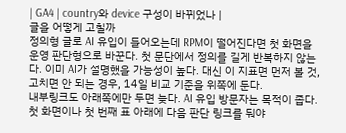| GA4 | country와 device 구성이 바뀌었나 |
글을 어떻게 고칠까
정의형 글로 AI 유입이 들어오는데 RPM이 떨어진다면 첫 화면을 운영 판단형으로 바꾼다. 첫 문단에서 정의를 길게 반복하지 않는다. 이미 AI가 설명했을 가능성이 높다. 대신 이 지표면 먼저 볼 것, 고치면 안 되는 경우, 14일 비교 기준을 위쪽에 둔다.
내부링크도 아래쪽에만 두면 늦다. AI 유입 방문자는 목적이 좁다. 첫 화면이나 첫 번째 표 아래에 다음 판단 링크를 둬야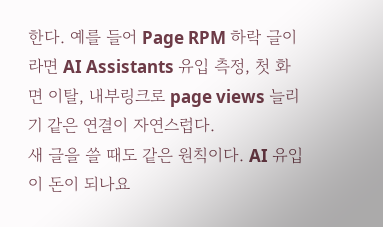한다. 예를 들어 Page RPM 하락 글이라면 AI Assistants 유입 측정, 첫 화면 이탈, 내부링크로 page views 늘리기 같은 연결이 자연스럽다.
새 글을 쓸 때도 같은 원칙이다. AI 유입이 돈이 되나요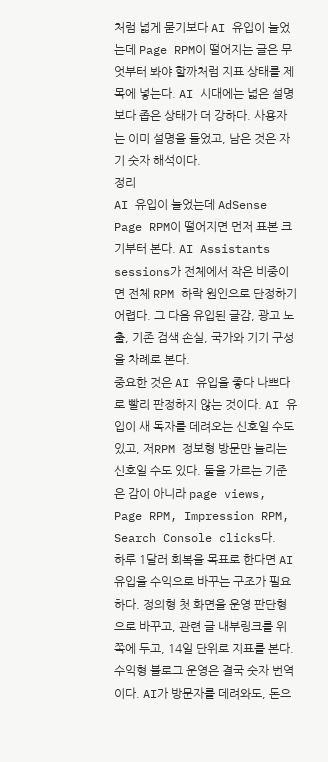처럼 넓게 묻기보다 AI 유입이 늘었는데 Page RPM이 떨어지는 글은 무엇부터 봐야 할까처럼 지표 상태를 제목에 넣는다. AI 시대에는 넓은 설명보다 좁은 상태가 더 강하다. 사용자는 이미 설명을 들었고, 남은 것은 자기 숫자 해석이다.
정리
AI 유입이 늘었는데 AdSense Page RPM이 떨어지면 먼저 표본 크기부터 본다. AI Assistants sessions가 전체에서 작은 비중이면 전체 RPM 하락 원인으로 단정하기 어렵다. 그 다음 유입된 글감, 광고 노출, 기존 검색 손실, 국가와 기기 구성을 차례로 본다.
중요한 것은 AI 유입을 좋다 나쁘다로 빨리 판정하지 않는 것이다. AI 유입이 새 독자를 데려오는 신호일 수도 있고, 저RPM 정보형 방문만 늘리는 신호일 수도 있다. 둘을 가르는 기준은 감이 아니라 page views, Page RPM, Impression RPM, Search Console clicks다.
하루 1달러 회복을 목표로 한다면 AI 유입을 수익으로 바꾸는 구조가 필요하다. 정의형 첫 화면을 운영 판단형으로 바꾸고, 관련 글 내부링크를 위쪽에 두고, 14일 단위로 지표를 본다. 수익형 블로그 운영은 결국 숫자 번역이다. AI가 방문자를 데려와도, 돈으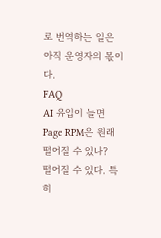로 번역하는 일은 아직 운영자의 몫이다.
FAQ
AI 유입이 늘면 Page RPM은 원래 떨어질 수 있나?
떨어질 수 있다. 특히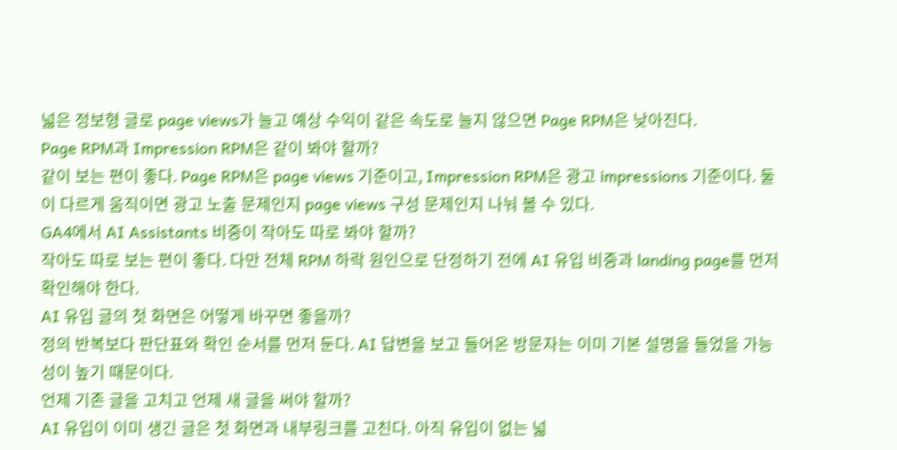넓은 정보형 글로 page views가 늘고 예상 수익이 같은 속도로 늘지 않으면 Page RPM은 낮아진다.
Page RPM과 Impression RPM은 같이 봐야 할까?
같이 보는 편이 좋다. Page RPM은 page views 기준이고, Impression RPM은 광고 impressions 기준이다. 둘이 다르게 움직이면 광고 노출 문제인지 page views 구성 문제인지 나눠 볼 수 있다.
GA4에서 AI Assistants 비중이 작아도 따로 봐야 할까?
작아도 따로 보는 편이 좋다. 다만 전체 RPM 하락 원인으로 단정하기 전에 AI 유입 비중과 landing page를 먼저 확인해야 한다.
AI 유입 글의 첫 화면은 어떻게 바꾸면 좋을까?
정의 반복보다 판단표와 확인 순서를 먼저 둔다. AI 답변을 보고 들어온 방문자는 이미 기본 설명을 들었을 가능성이 높기 때문이다.
언제 기존 글을 고치고 언제 새 글을 써야 할까?
AI 유입이 이미 생긴 글은 첫 화면과 내부링크를 고친다. 아직 유입이 없는 넓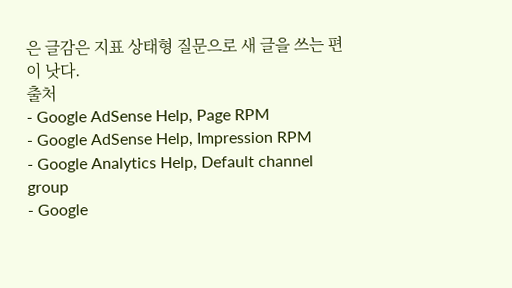은 글감은 지표 상태형 질문으로 새 글을 쓰는 편이 낫다.
출처
- Google AdSense Help, Page RPM
- Google AdSense Help, Impression RPM
- Google Analytics Help, Default channel group
- Google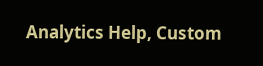Analytics Help, Custom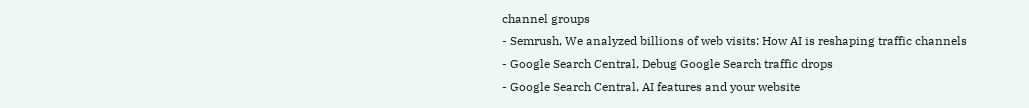channel groups
- Semrush, We analyzed billions of web visits: How AI is reshaping traffic channels
- Google Search Central, Debug Google Search traffic drops
- Google Search Central, AI features and your website